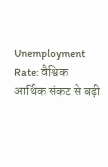Unemployment Rate: वैश्विक आर्थिक संकट से बढ़ी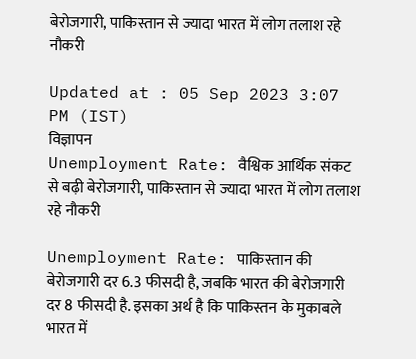बेरोजगारी, पाकिस्तान से ज्यादा भारत में लोग तलाश रहे नौकरी

Updated at : 05 Sep 2023 3:07 PM (IST)
विज्ञापन
Unemployment Rate: वैश्विक आर्थिक संकट से बढ़ी बेरोजगारी, पाकिस्तान से ज्यादा भारत में लोग तलाश रहे नौकरी

Unemployment Rate: पाकिस्तान की बेरोजगारी दर 6.3 फीसदी है, जबकि भारत की बेरोजगारी दर 8 फीसदी है. इसका अर्थ है कि पाकिस्तन के मुकाबले भारत में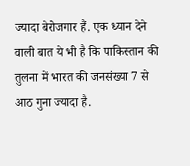ज्यादा बेरोजगार हैं. एक ध्यान देने वाली बात ये भी है कि पाकिस्तान की तुलना में भारत की जनसंख्या 7 से आठ गुना ज्यादा है.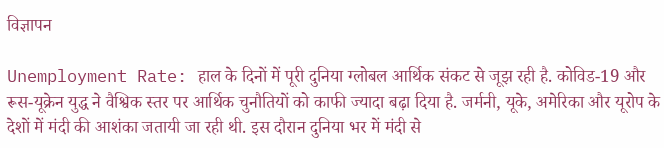विज्ञापन

Unemployment Rate: हाल के दिनों में पूरी दुनिया ग्लोबल आर्थिक संकट से जूझ रही है. कोविड-19 और रूस-यूक्रेन युद्ध ने वैश्विक स्तर पर आर्थिक चुनौतियों को काफी ज्यादा बढ़ा दिया है. जर्मनी, यूके, अमेरिका और यूरोप के देशों में मंदी की आशंका जतायी जा रही थी. इस दौरान दुनिया भर में मंदी से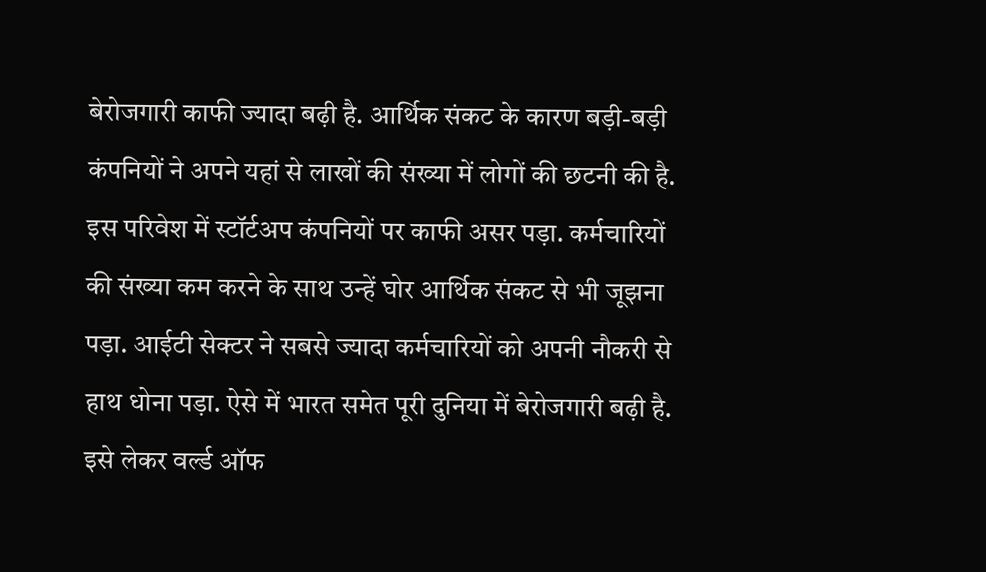बेरोजगारी काफी ज्यादा बढ़ी है. आर्थिक संकट के कारण बड़ी-बड़ी कंपनियों ने अपने यहां से लाखों की संख्या में लोगों की छटनी की है. इस परिवेश में स्टॉर्टअप कंपनियों पर काफी असर पड़ा. कर्मचारियों की संख्या कम करने के साथ उन्हें घोर आर्थिक संकट से भी जूझना पड़ा. आईटी सेक्टर ने सबसे ज्यादा कर्मचारियों को अपनी नौकरी से हाथ धोना पड़ा. ऐसे में भारत समेत पूरी दुनिया में बेरोजगारी बढ़ी है. इसे लेकर वर्ल्ड ऑफ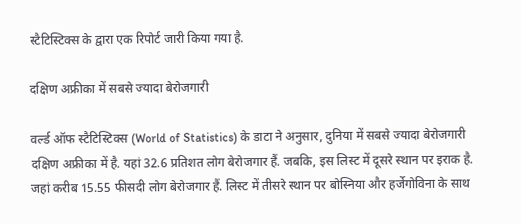स्टैटिस्टिक्स के द्वारा एक रिपोर्ट जारी किया गया है.

दक्षिण अफ्रीका में सबसे ज्यादा बेरोजगारी

वर्ल्ड ऑफ स्टैटिस्टिक्स (World of Statistics) के डाटा ने अनुसार, दुनिया में सबसे ज्यादा बेरोजगारी दक्षिण अफ्रीका में है. यहां 32.6 प्रतिशत लोग बेरोजगार हैं. जबकि, इस लिस्ट में दूसरे स्थान पर इराक है. जहां करीब 15.55 फीसदी लोग बेरोजगार हैं. लिस्ट में तीसरे स्थान पर बोस्निया और हर्जेगोविना के साथ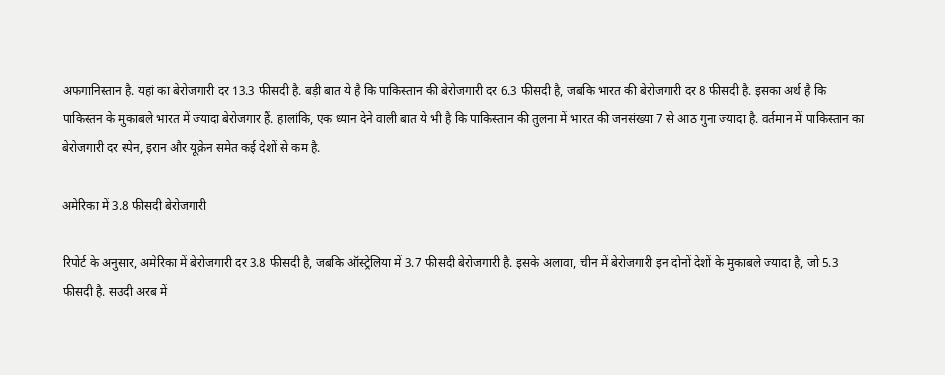अफगानिस्तान है. यहां का बेरोजगारी दर 13.3 फीसदी है. बड़ी बात ये है कि पाकिस्तान की बेरोजगारी दर 6.3 फीसदी है, जबकि भारत की बेरोजगारी दर 8 फीसदी है. इसका अर्थ है कि पाकिस्तन के मुकाबले भारत में ज्यादा बेरोजगार हैं. हालांकि, एक ध्यान देने वाली बात ये भी है कि पाकिस्तान की तुलना में भारत की जनसंख्या 7 से आठ गुना ज्यादा है. वर्तमान में पाकिस्तान का बेरोजगारी दर स्पेन, इरान और यूक्रेन समेत कई देशों से कम है.

अमेरिका में 3.8 फीसदी बेरोजगारी

रिपोर्ट के अनुसार, अमेरिका में बेरोजगारी दर 3.8 फीसदी है, जबकि ऑस्ट्रेलिया में 3.7 फीसदी बेरोजगारी है. इसके अलावा, चीन में बेरोजगारी इन दोनों देशों के मुकाबले ज्यादा है, जो 5.3 फीसदी है. सउदी अरब में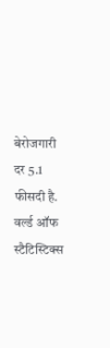बेरोजगारी दर 5.1 फीसदी है. वर्ल्ड ऑफ स्टैटिस्टिक्स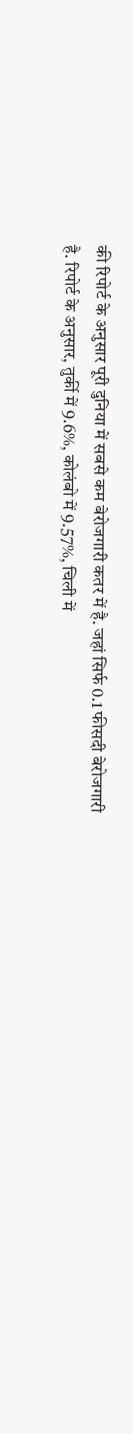की रिपोर्ट के अनुसार पूरी दुनिया में सबसे कम बेरोजगारी कतर में है. जहां सिर्फ 0.1 फीसदी बेरोजगारी है. रिपोर्ट के अनुसार, तुर्की में 9.6%, कोलंबो में 9.57%, चिली में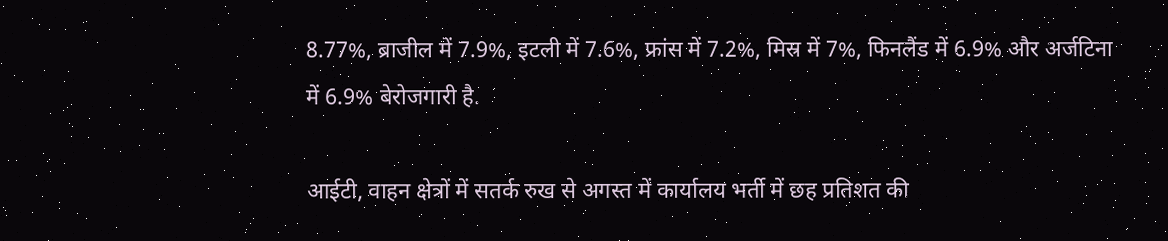8.77%, ब्राजील में 7.9%, इटली में 7.6%, फ्रांस में 7.2%, मिस्र में 7%, फिनलैंड में 6.9% और अर्जटिना में 6.9% बेरोजगारी है.

आईटी, वाहन क्षेत्रों में सतर्क रुख से अगस्त में कार्यालय भर्ती में छह प्रतिशत की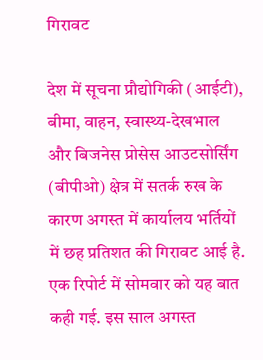गिरावट

देश में सूचना प्रौद्योगिकी (आईटी), बीमा, वाहन, स्वास्थ्य-देखभाल और बिजनेस प्रोसेस आउटसोर्सिंग (बीपीओ) क्षेत्र में सतर्क रुख के कारण अगस्त में कार्यालय भर्तियों में छह प्रतिशत की गिरावट आई है. एक रिपोर्ट में सोमवार को यह बात कही गई. इस साल अगस्त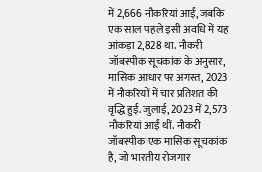में 2,666 नौकरियां आईं, जबकि एक साल पहले इसी अवधि में यह आंकड़ा 2,828 था. नौकरी जॉबस्पीक सूचकांक के अनुसार, मासिक आधार पर अगस्त, 2023 में नौकरियों में चार प्रतिशत की वृद्धि हुई. जुलाई, 2023 में 2,573 नौकरियां आईं थीं. नौकरी जॉबस्पीक एक मासिक सूचकांक है, जो भारतीय रोजगार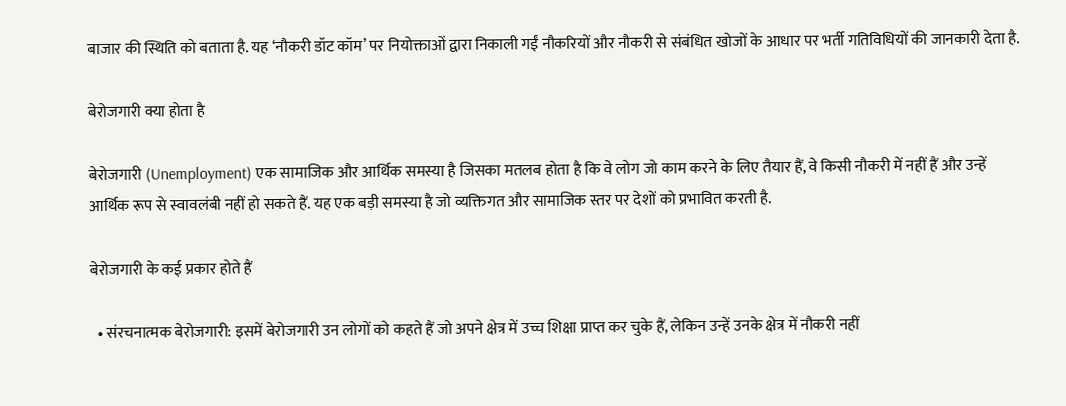बाजार की स्थिति को बताता है. यह ‘नौकरी डॉट कॉम’ पर नियोक्ताओं द्वारा निकाली गईं नौकरियों और नौकरी से संबंधित खोजों के आधार पर भर्ती गतिविधियों की जानकारी देता है.

बेरोजगारी क्या होता है

बेरोजगारी (Unemployment) एक सामाजिक और आर्थिक समस्या है जिसका मतलब होता है कि वे लोग जो काम करने के लिए तैयार हैं, वे किसी नौकरी में नहीं हैं और उन्हें आर्थिक रूप से स्वावलंबी नहीं हो सकते हैं. यह एक बड़ी समस्या है जो व्यक्तिगत और सामाजिक स्तर पर देशों को प्रभावित करती है.

बेरोजगारी के कई प्रकार होते हैं

  • संरचनात्मक बेरोजगारी: इसमें बेरोजगारी उन लोगों को कहते हैं जो अपने क्षेत्र में उच्च शिक्षा प्राप्त कर चुके हैं, लेकिन उन्हें उनके क्षेत्र में नौकरी नहीं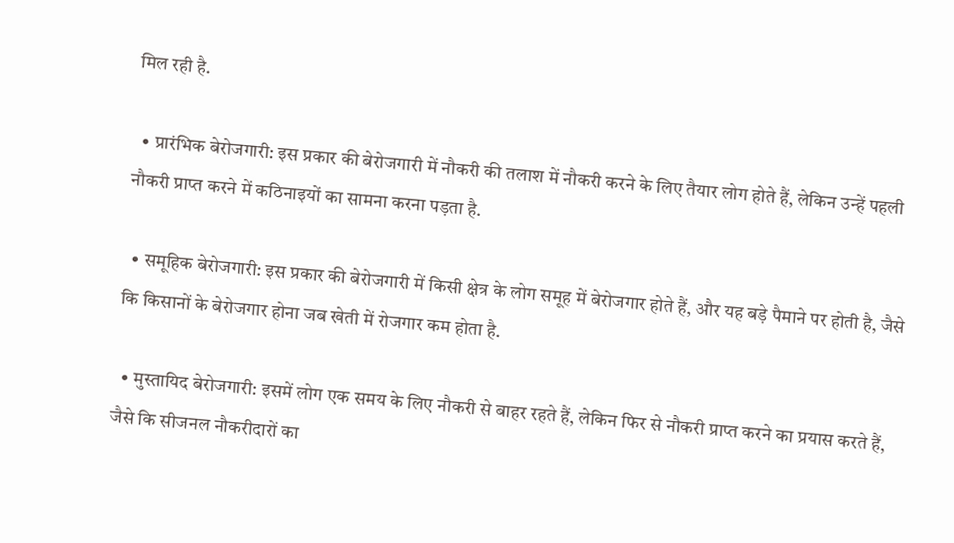मिल रही है.

  • प्रारंभिक बेरोजगारी: इस प्रकार की बेरोजगारी में नौकरी की तलाश में नौकरी करने के लिए तैयार लोग होते हैं, लेकिन उन्हें पहली नौकरी प्राप्त करने में कठिनाइयों का सामना करना पड़ता है.

  • समूहिक बेरोजगारी: इस प्रकार की बेरोजगारी में किसी क्षेत्र के लोग समूह में बेरोजगार होते हैं, और यह बड़े पैमाने पर होती है, जैसे कि किसानों के बेरोजगार होना जब खेती में रोजगार कम होता है.

  • मुस्तायिद बेरोजगारी: इसमें लोग एक समय के लिए नौकरी से बाहर रहते हैं, लेकिन फिर से नौकरी प्राप्त करने का प्रयास करते हैं, जैसे कि सीजनल नौकरीदारों का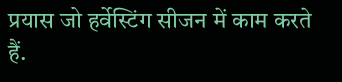प्रयास जो हर्वेस्टिंग सीजन में काम करते हैं.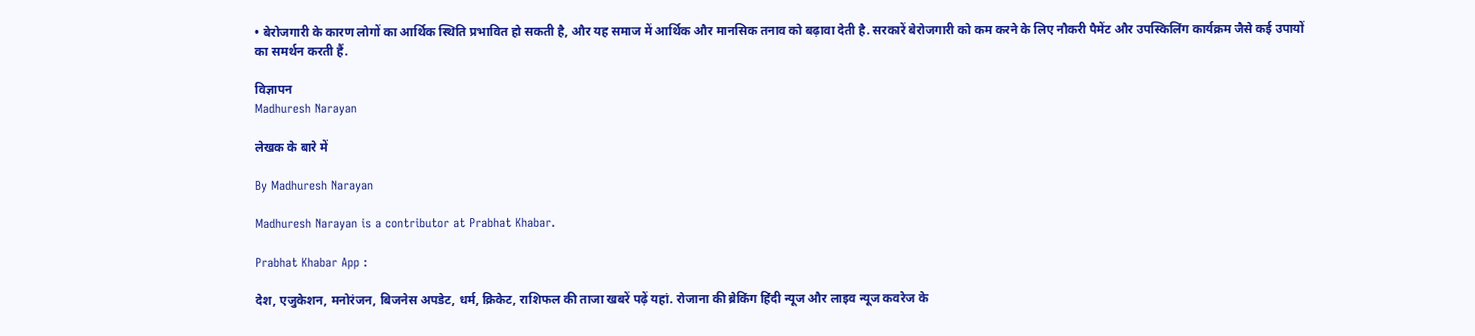• बेरोजगारी के कारण लोगों का आर्थिक स्थिति प्रभावित हो सकती है, और यह समाज में आर्थिक और मानसिक तनाव को बढ़ावा देती है. सरकारें बेरोजगारी को कम करने के लिए नौकरी पैमेंट और उपस्किलिंग कार्यक्रम जैसे कई उपायों का समर्थन करती हैं.

विज्ञापन
Madhuresh Narayan

लेखक के बारे में

By Madhuresh Narayan

Madhuresh Narayan is a contributor at Prabhat Khabar.

Prabhat Khabar App :

देश, एजुकेशन, मनोरंजन, बिजनेस अपडेट, धर्म, क्रिकेट, राशिफल की ताजा खबरें पढ़ें यहां. रोजाना की ब्रेकिंग हिंदी न्यूज और लाइव न्यूज कवरेज के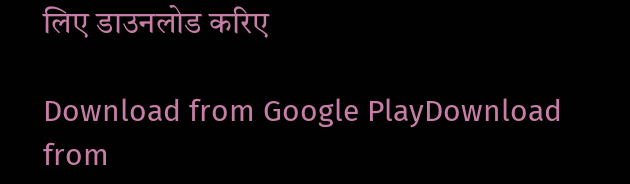लिए डाउनलोड करिए

Download from Google PlayDownload from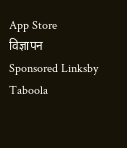App Store
विज्ञापन
Sponsored Linksby Taboola